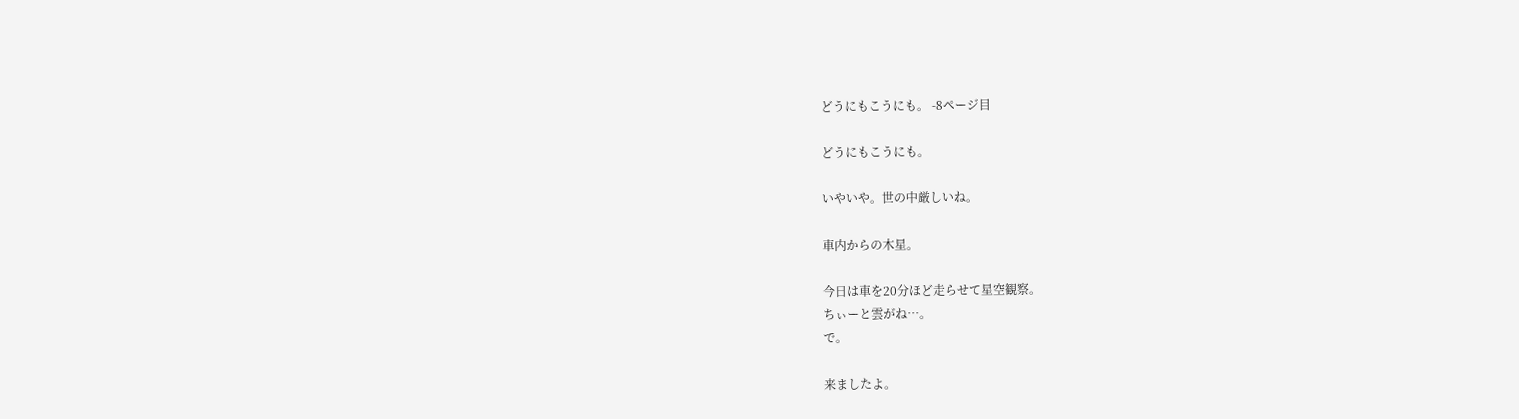どうにもこうにも。 -8ページ目

どうにもこうにも。

いやいや。世の中厳しいね。

車内からの木星。

今日は車を20分ほど走らせて星空観察。
ちぃーと雲がね…。
で。

来ましたよ。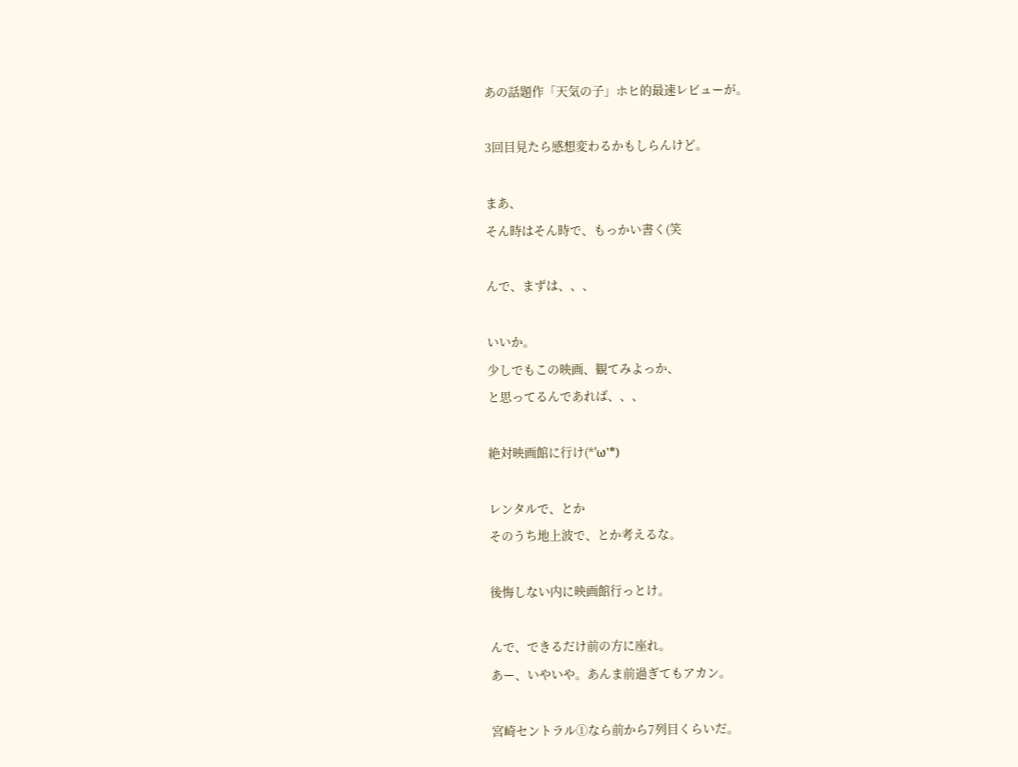あの話題作「天気の子」ホヒ的最速レビューが。

3回目見たら感想変わるかもしらんけど。

まあ、
そん時はそん時で、もっかい書く(笑

んで、まずは、、、

いいか。
少しでもこの映画、観てみよっか、
と思ってるんであれば、、、

絶対映画館に行け(*'ω'*)

レンタルで、とか
そのうち地上波で、とか考えるな。

後悔しない内に映画館行っとけ。

んで、できるだけ前の方に座れ。
あー、いやいや。あんま前過ぎてもアカン。

宮崎セントラル①なら前から7列目くらいだ。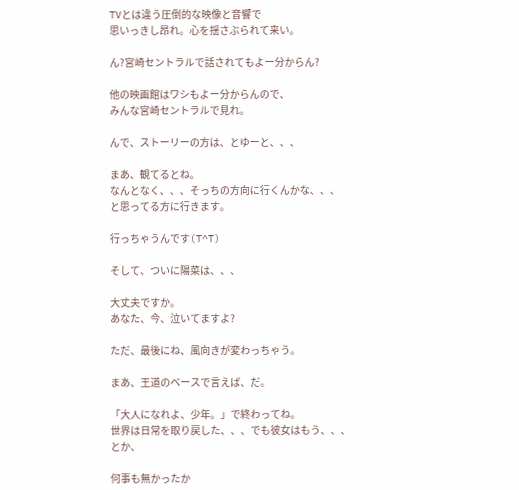TVとは違う圧倒的な映像と音響で
思いっきし昂れ。心を揺さぶられて来い。

ん?宮崎セントラルで話されてもよー分からん?

他の映画館はワシもよー分からんので、
みんな宮崎セントラルで見れ。

んで、ストーリーの方は、とゆーと、、、

まあ、観てるとね。
なんとなく、、、そっちの方向に行くんかな、、、
と思ってる方に行きます。

行っちゃうんです(T^T)

そして、ついに陽菜は、、、

大丈夫ですか。
あなた、今、泣いてますよ?

ただ、最後にね、風向きが変わっちゃう。

まあ、王道のベースで言えば、だ。

「大人になれよ、少年。」で終わってね。
世界は日常を取り戻した、、、でも彼女はもう、、、
とか、

何事も無かったか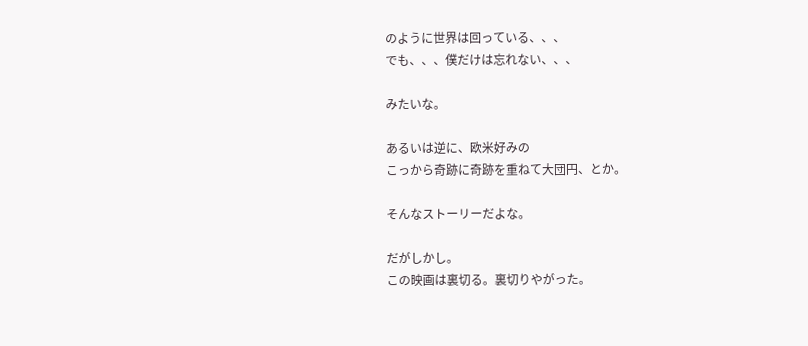のように世界は回っている、、、
でも、、、僕だけは忘れない、、、

みたいな。

あるいは逆に、欧米好みの
こっから奇跡に奇跡を重ねて大団円、とか。

そんなストーリーだよな。

だがしかし。
この映画は裏切る。裏切りやがった。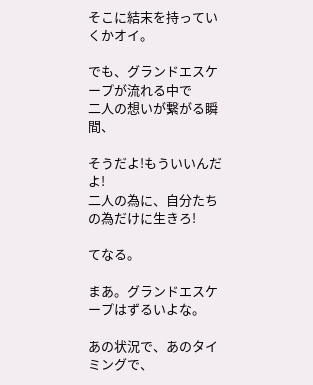そこに結末を持っていくかオイ。

でも、グランドエスケープが流れる中で
二人の想いが繋がる瞬間、

そうだよ!もういいんだよ!
二人の為に、自分たちの為だけに生きろ!

てなる。

まあ。グランドエスケープはずるいよな。

あの状況で、あのタイミングで、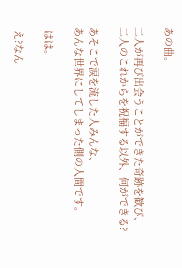あの曲。

二人が再び出会うことができた奇跡を歓び、
二人のこれからを祝福する以外、何ができる?

あそこで涙を流した人みんな、
あんな世界にしてしまった側の人間です。

 はは。

 え?なん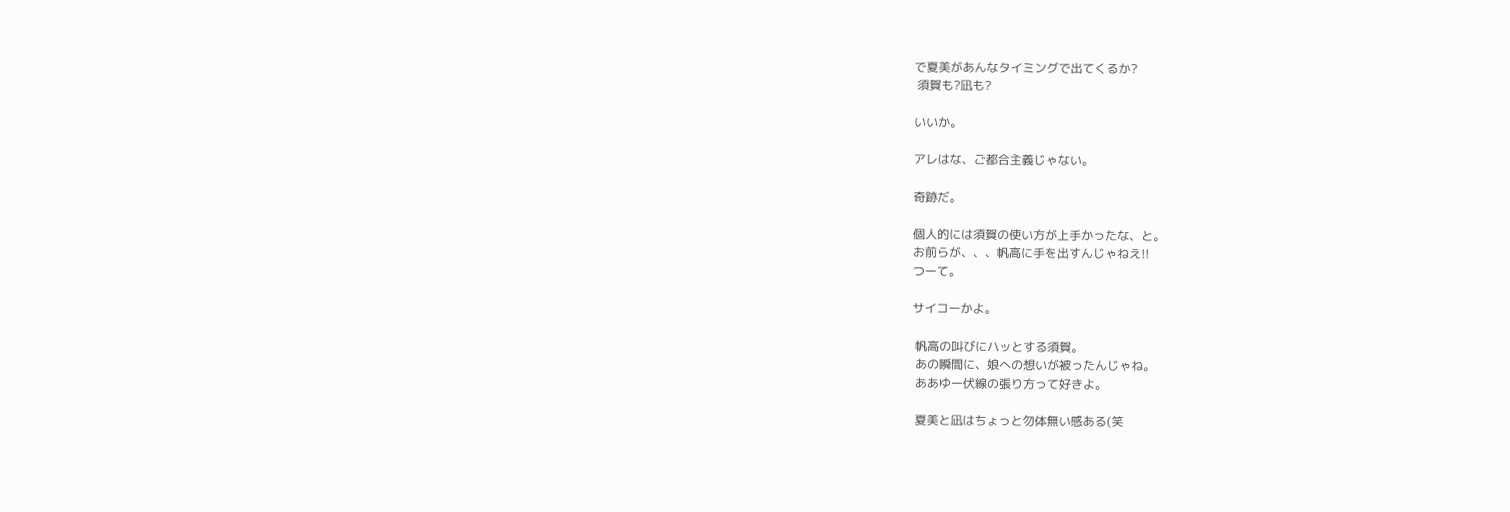で夏美があんなタイミングで出てくるか?
 須賀も?凪も?

いいか。

アレはな、ご都合主義じゃない。

奇跡だ。

個人的には須賀の使い方が上手かったな、と。
お前らが、、、帆高に手を出すんじゃねえ!!
つーて。

サイコーかよ。

 帆高の叫びにハッとする須賀。
 あの瞬間に、娘への想いが被ったんじゃね。
 ああゆー伏線の張り方って好きよ。

 夏美と凪はちょっと勿体無い感ある(笑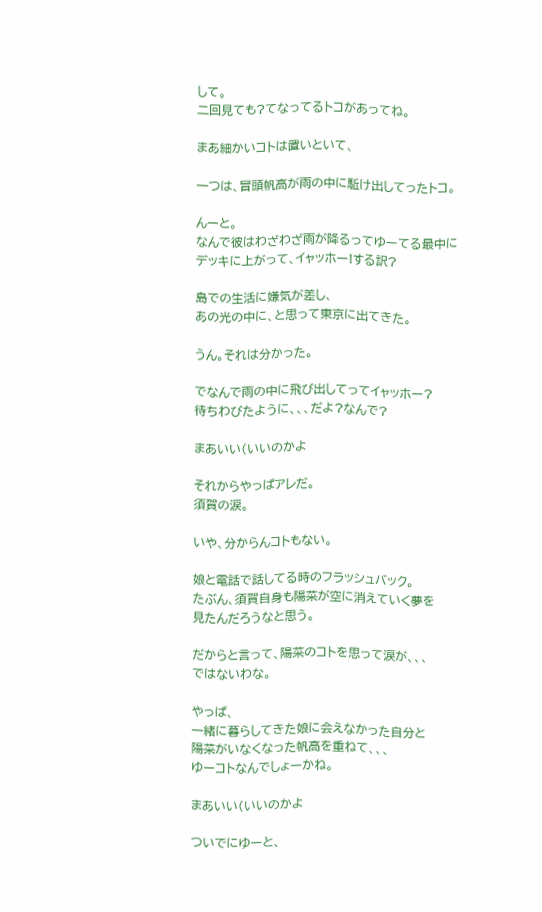して。
二回見ても?てなってるトコがあってね。

まあ細かいコトは置いといて、

一つは、冒頭帆高が雨の中に駈け出してったトコ。

んーと。
なんで彼はわざわざ雨が降るってゆーてる最中に
デッキに上がって、イャッホー!する訳?

島での生活に嫌気が差し、
あの光の中に、と思って東京に出てきた。

うん。それは分かった。

でなんで雨の中に飛び出してってイャッホー?
待ちわびたように、、、だよ?なんで?

まあいい(いいのかよ

それからやっぱアレだ。
須賀の涙。

いや、分からんコトもない。

娘と電話で話してる時のフラッシュバック。
たぶん、須賀自身も陽菜が空に消えていく夢を
見たんだろうなと思う。

だからと言って、陽菜のコトを思って涙が、、、
ではないわな。

やっぱ、
一緒に暮らしてきた娘に会えなかった自分と
陽菜がいなくなった帆高を重ねて、、、
ゆーコトなんでしょーかね。

まあいい(いいのかよ

ついでにゆーと、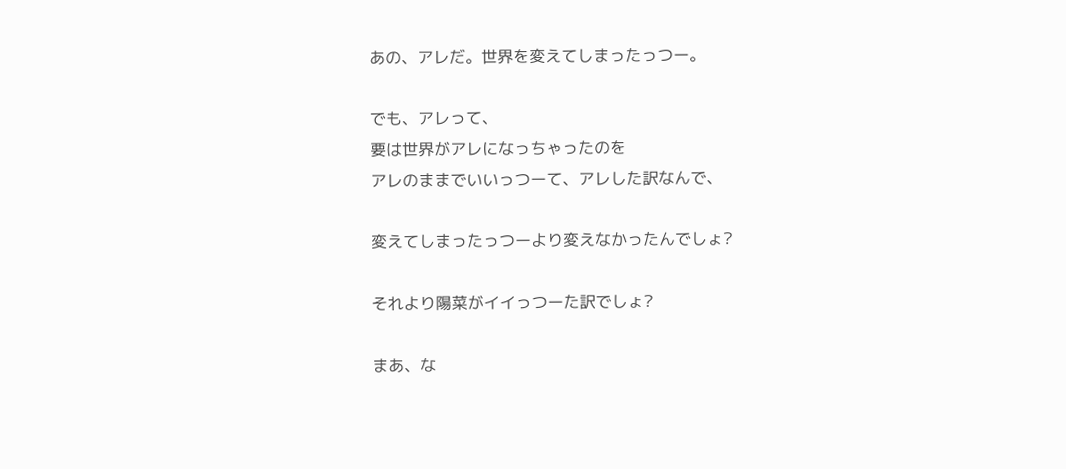あの、アレだ。世界を変えてしまったっつー。

でも、アレって、
要は世界がアレになっちゃったのを
アレのままでいいっつーて、アレした訳なんで、

変えてしまったっつーより変えなかったんでしょ?

それより陽菜がイイっつーた訳でしょ?

まあ、な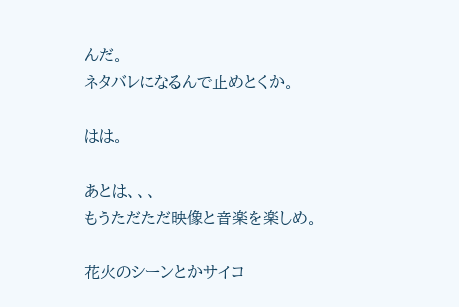んだ。
ネタバレになるんで止めとくか。

はは。

あとは、、、
もうただただ映像と音楽を楽しめ。

花火のシーンとかサイコ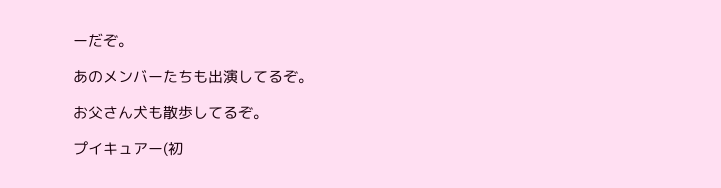ーだぞ。

あのメンバーたちも出演してるぞ。

お父さん犬も散歩してるぞ。

プイキュアー(初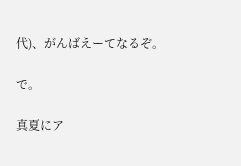代)、がんばえーてなるぞ。

で。

真夏にア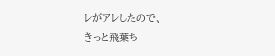レがアレしたので、
きっと飛葉ち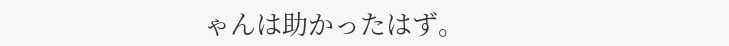ゃんは助かったはず。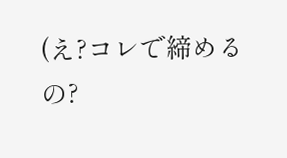(え?コレで締めるの?